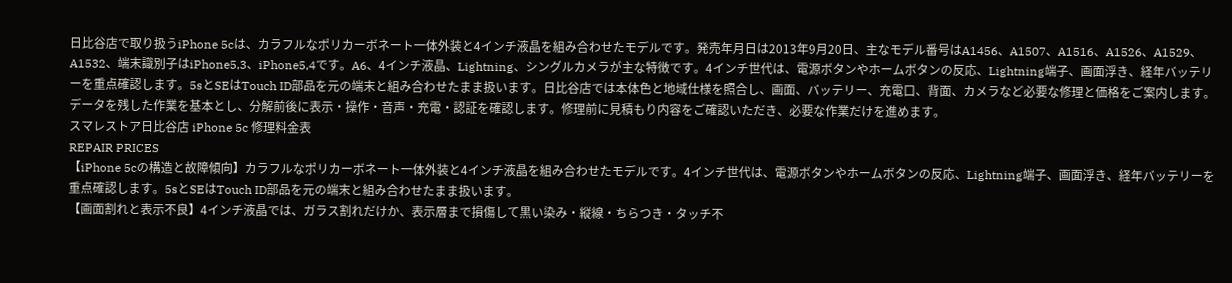日比谷店で取り扱うiPhone 5cは、カラフルなポリカーボネート一体外装と4インチ液晶を組み合わせたモデルです。発売年月日は2013年9月20日、主なモデル番号はA1456、A1507、A1516、A1526、A1529、A1532、端末識別子はiPhone5,3、iPhone5,4です。A6、4インチ液晶、Lightning、シングルカメラが主な特徴です。4インチ世代は、電源ボタンやホームボタンの反応、Lightning端子、画面浮き、経年バッテリーを重点確認します。5sとSEはTouch ID部品を元の端末と組み合わせたまま扱います。日比谷店では本体色と地域仕様を照合し、画面、バッテリー、充電口、背面、カメラなど必要な修理と価格をご案内します。データを残した作業を基本とし、分解前後に表示・操作・音声・充電・認証を確認します。修理前に見積もり内容をご確認いただき、必要な作業だけを進めます。
スマレストア日比谷店 iPhone 5c 修理料金表
REPAIR PRICES
【iPhone 5cの構造と故障傾向】カラフルなポリカーボネート一体外装と4インチ液晶を組み合わせたモデルです。4インチ世代は、電源ボタンやホームボタンの反応、Lightning端子、画面浮き、経年バッテリーを重点確認します。5sとSEはTouch ID部品を元の端末と組み合わせたまま扱います。
【画面割れと表示不良】4インチ液晶では、ガラス割れだけか、表示層まで損傷して黒い染み・縦線・ちらつき・タッチ不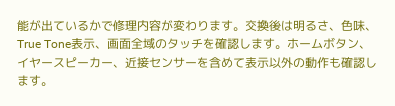能が出ているかで修理内容が変わります。交換後は明るさ、色味、True Tone表示、画面全域のタッチを確認します。ホームボタン、イヤースピーカー、近接センサーを含めて表示以外の動作も確認します。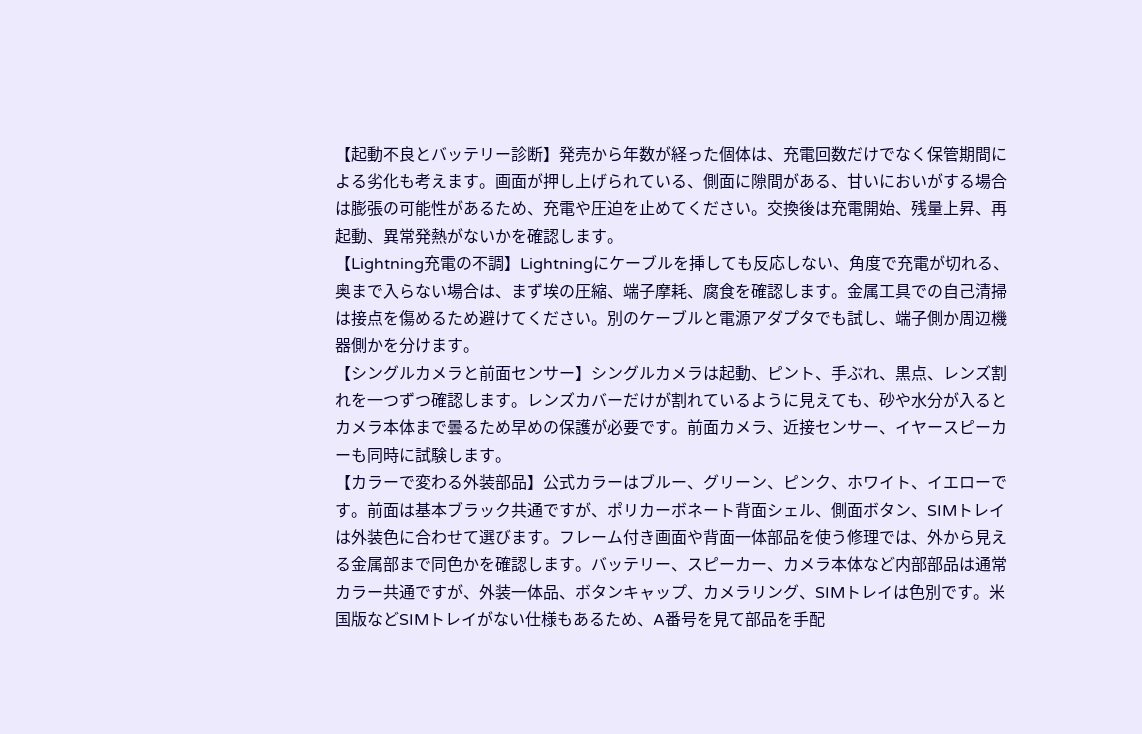【起動不良とバッテリー診断】発売から年数が経った個体は、充電回数だけでなく保管期間による劣化も考えます。画面が押し上げられている、側面に隙間がある、甘いにおいがする場合は膨張の可能性があるため、充電や圧迫を止めてください。交換後は充電開始、残量上昇、再起動、異常発熱がないかを確認します。
【Lightning充電の不調】Lightningにケーブルを挿しても反応しない、角度で充電が切れる、奥まで入らない場合は、まず埃の圧縮、端子摩耗、腐食を確認します。金属工具での自己清掃は接点を傷めるため避けてください。別のケーブルと電源アダプタでも試し、端子側か周辺機器側かを分けます。
【シングルカメラと前面センサー】シングルカメラは起動、ピント、手ぶれ、黒点、レンズ割れを一つずつ確認します。レンズカバーだけが割れているように見えても、砂や水分が入るとカメラ本体まで曇るため早めの保護が必要です。前面カメラ、近接センサー、イヤースピーカーも同時に試験します。
【カラーで変わる外装部品】公式カラーはブルー、グリーン、ピンク、ホワイト、イエローです。前面は基本ブラック共通ですが、ポリカーボネート背面シェル、側面ボタン、SIMトレイは外装色に合わせて選びます。フレーム付き画面や背面一体部品を使う修理では、外から見える金属部まで同色かを確認します。バッテリー、スピーカー、カメラ本体など内部部品は通常カラー共通ですが、外装一体品、ボタンキャップ、カメラリング、SIMトレイは色別です。米国版などSIMトレイがない仕様もあるため、A番号を見て部品を手配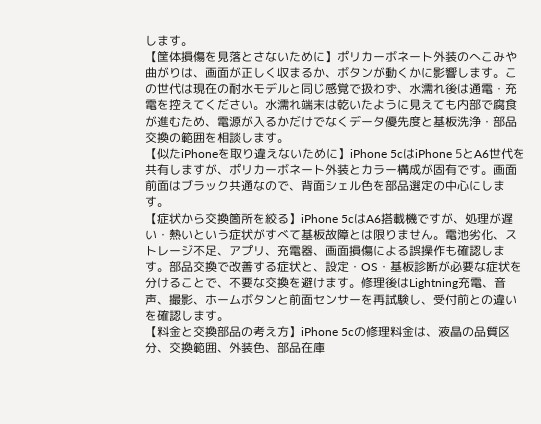します。
【筐体損傷を見落とさないために】ポリカーボネート外装のへこみや曲がりは、画面が正しく収まるか、ボタンが動くかに影響します。この世代は現在の耐水モデルと同じ感覚で扱わず、水濡れ後は通電・充電を控えてください。水濡れ端末は乾いたように見えても内部で腐食が進むため、電源が入るかだけでなくデータ優先度と基板洗浄・部品交換の範囲を相談します。
【似たiPhoneを取り違えないために】iPhone 5cはiPhone 5とA6世代を共有しますが、ポリカーボネート外装とカラー構成が固有です。画面前面はブラック共通なので、背面シェル色を部品選定の中心にします。
【症状から交換箇所を絞る】iPhone 5cはA6搭載機ですが、処理が遅い・熱いという症状がすべて基板故障とは限りません。電池劣化、ストレージ不足、アプリ、充電器、画面損傷による誤操作も確認します。部品交換で改善する症状と、設定・OS・基板診断が必要な症状を分けることで、不要な交換を避けます。修理後はLightning充電、音声、撮影、ホームボタンと前面センサーを再試験し、受付前との違いを確認します。
【料金と交換部品の考え方】iPhone 5cの修理料金は、液晶の品質区分、交換範囲、外装色、部品在庫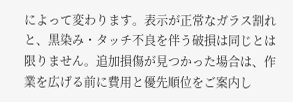によって変わります。表示が正常なガラス割れと、黒染み・タッチ不良を伴う破損は同じとは限りません。追加損傷が見つかった場合は、作業を広げる前に費用と優先順位をご案内し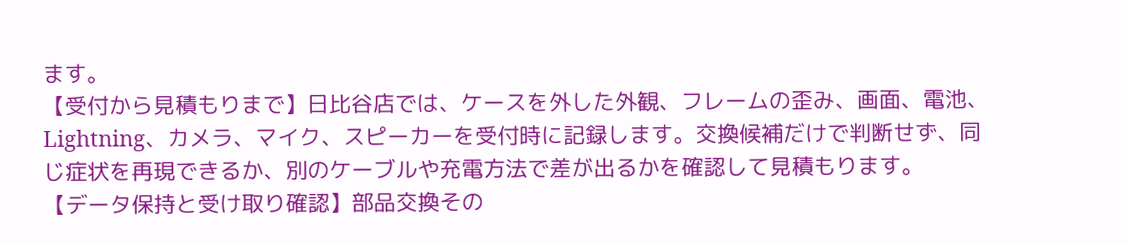ます。
【受付から見積もりまで】日比谷店では、ケースを外した外観、フレームの歪み、画面、電池、Lightning、カメラ、マイク、スピーカーを受付時に記録します。交換候補だけで判断せず、同じ症状を再現できるか、別のケーブルや充電方法で差が出るかを確認して見積もります。
【データ保持と受け取り確認】部品交換その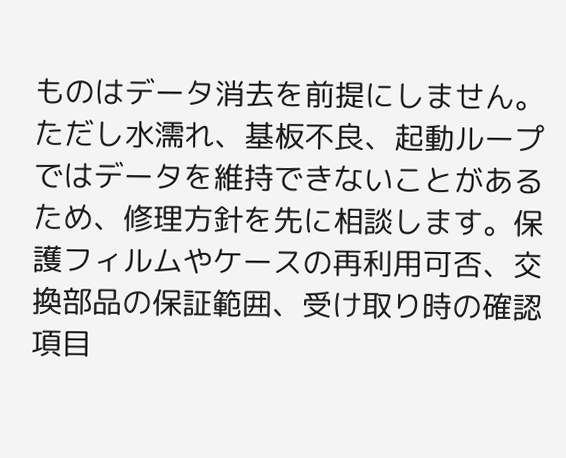ものはデータ消去を前提にしません。ただし水濡れ、基板不良、起動ループではデータを維持できないことがあるため、修理方針を先に相談します。保護フィルムやケースの再利用可否、交換部品の保証範囲、受け取り時の確認項目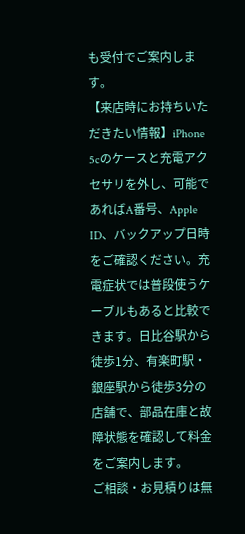も受付でご案内します。
【来店時にお持ちいただきたい情報】iPhone 5cのケースと充電アクセサリを外し、可能であればA番号、Apple ID、バックアップ日時をご確認ください。充電症状では普段使うケーブルもあると比較できます。日比谷駅から徒歩1分、有楽町駅・銀座駅から徒歩3分の店舗で、部品在庫と故障状態を確認して料金をご案内します。
ご相談・お見積りは無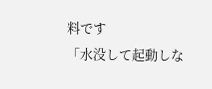料です
「水没して起動しな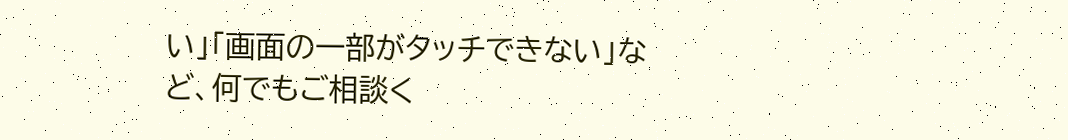い」「画面の一部がタッチできない」など、何でもご相談く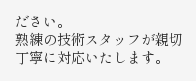ださい。
熟練の技術スタッフが親切丁寧に対応いたします。